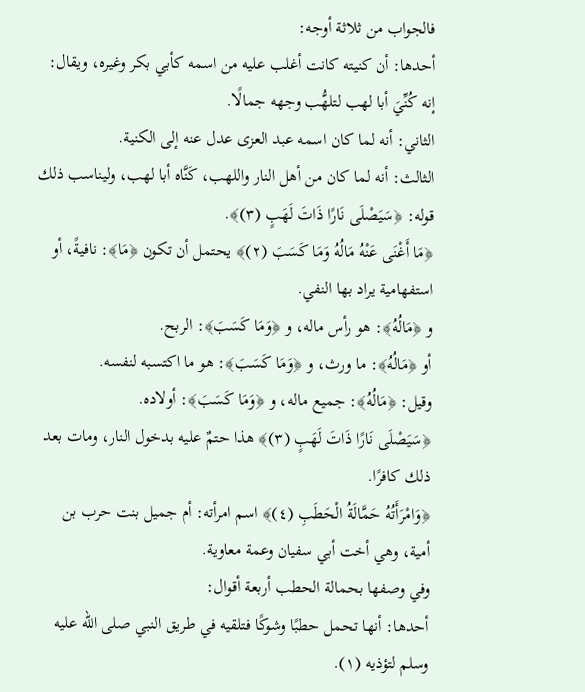فالجواب من ثلاثة أوجه:
أحدها: أن كنيته كانت أغلب عليه من اسمه كأبي بكر وغيره، ويقال: إنه كُنِّيَ أبا لهب لتلهُّب وجهه جمالًا.
الثاني: أنه لما كان اسمه عبد العزى عدل عنه إلى الكنية.
الثالث: أنه لما كان من أهل النار واللهب، كَنَّاه أبا لهب، وليناسب ذلك قوله: ﴿سَيَصْلَى نَارًا ذَاتَ لَهَبٍ (٣)﴾.
﴿مَا أَغْنَى عَنْهُ مَالُهُ وَمَا كَسَبَ (٢)﴾ يحتمل أن تكون ﴿مَا﴾: نافيةً، أو استفهامية يراد بها النفي.
و ﴿مَالُهُ﴾: هو رأس ماله، و ﴿وَمَا كَسَبَ﴾: الربح.
أو ﴿مَالُهُ﴾: ما ورث، و ﴿وَمَا كَسَبَ﴾: هو ما اكتسبه لنفسه.
وقيل: ﴿مَالُهُ﴾: جميع ماله، و ﴿وَمَا كَسَبَ﴾: أولاده.
﴿سَيَصْلَى نَارًا ذَاتَ لَهَبٍ (٣)﴾ هذا حتمٌ عليه بدخول النار، ومات بعد ذلك كافرًا.
﴿وَامْرَأَتُهُ حَمَّالَةُ الْحَطَبِ (٤)﴾ اسم امرأته: أم جميل بنت حرب بن أمية، وهي أخت أبي سفيان وعمة معاوية.
وفي وصفها بحمالة الحطب أربعة أقوال:
أحدها: أنها تحمل حطبًا وشوكًا فتلقيه في طريق النبي صلى الله عليه وسلم لتؤذيه (١).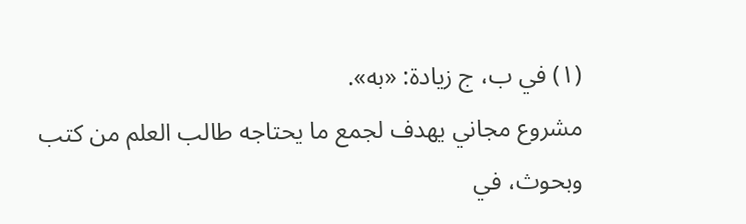(١) في ب، ج زيادة: «به».
مشروع مجاني يهدف لجمع ما يحتاجه طالب العلم من كتب وبحوث، في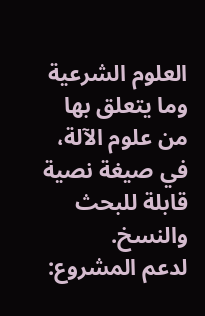العلوم الشرعية وما يتعلق بها من علوم الآلة، في صيغة نصية قابلة للبحث والنسخ.
لدعم المشروع: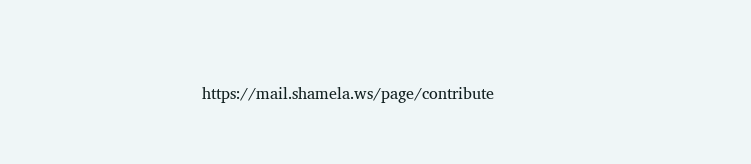https://mail.shamela.ws/page/contribute